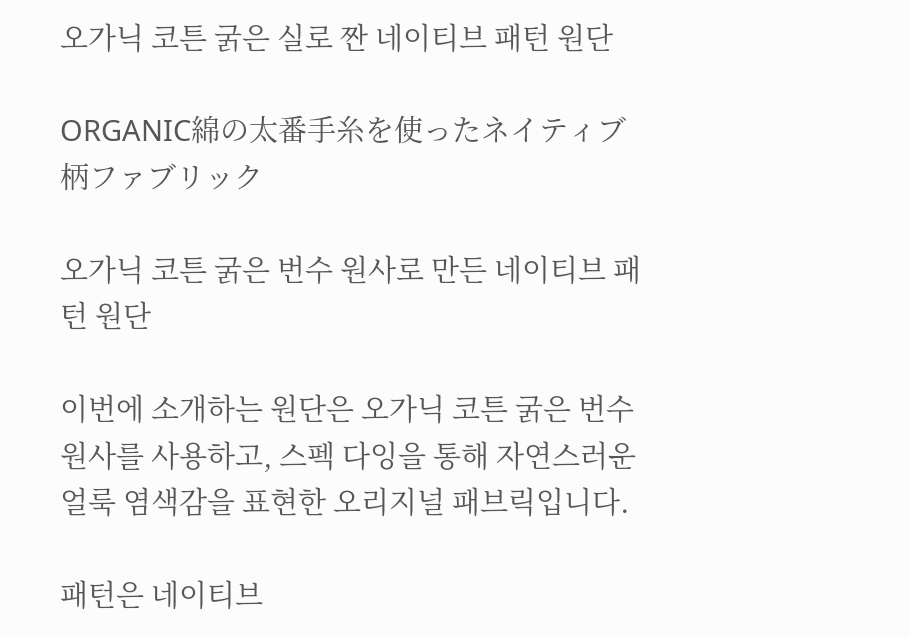오가닉 코튼 굵은 실로 짠 네이티브 패턴 원단

ORGANIC綿の太番手糸を使ったネイティブ柄ファブリック

오가닉 코튼 굵은 번수 원사로 만든 네이티브 패턴 원단

이번에 소개하는 원단은 오가닉 코튼 굵은 번수 원사를 사용하고, 스펙 다잉을 통해 자연스러운 얼룩 염색감을 표현한 오리지널 패브릭입니다.

패턴은 네이티브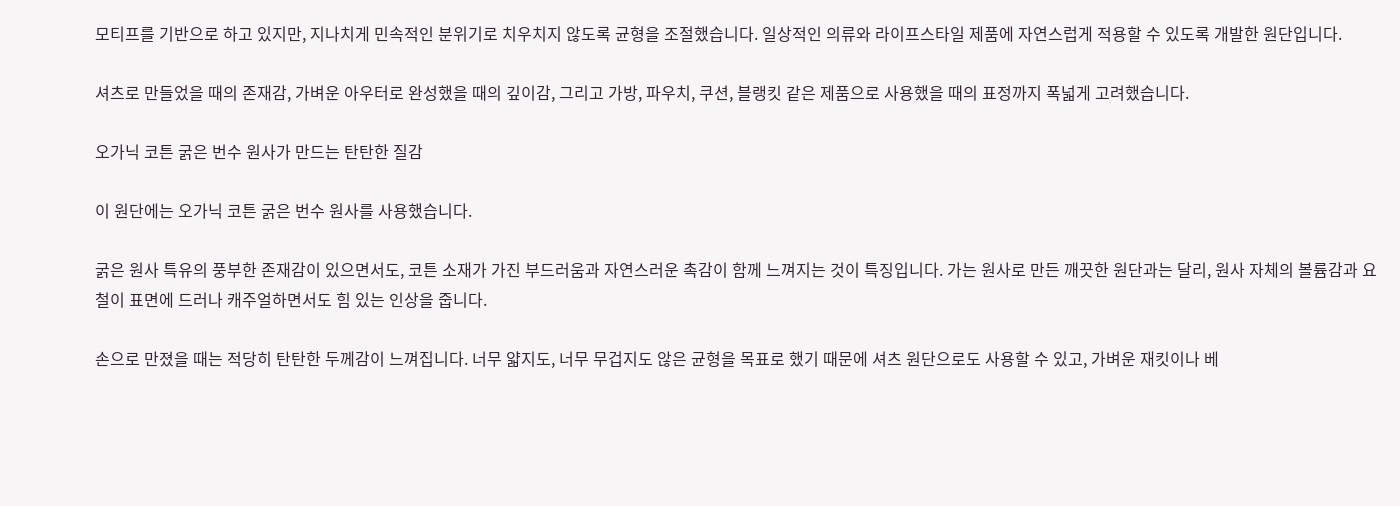모티프를 기반으로 하고 있지만, 지나치게 민속적인 분위기로 치우치지 않도록 균형을 조절했습니다. 일상적인 의류와 라이프스타일 제품에 자연스럽게 적용할 수 있도록 개발한 원단입니다.

셔츠로 만들었을 때의 존재감, 가벼운 아우터로 완성했을 때의 깊이감, 그리고 가방, 파우치, 쿠션, 블랭킷 같은 제품으로 사용했을 때의 표정까지 폭넓게 고려했습니다.

오가닉 코튼 굵은 번수 원사가 만드는 탄탄한 질감

이 원단에는 오가닉 코튼 굵은 번수 원사를 사용했습니다.

굵은 원사 특유의 풍부한 존재감이 있으면서도, 코튼 소재가 가진 부드러움과 자연스러운 촉감이 함께 느껴지는 것이 특징입니다. 가는 원사로 만든 깨끗한 원단과는 달리, 원사 자체의 볼륨감과 요철이 표면에 드러나 캐주얼하면서도 힘 있는 인상을 줍니다.

손으로 만졌을 때는 적당히 탄탄한 두께감이 느껴집니다. 너무 얇지도, 너무 무겁지도 않은 균형을 목표로 했기 때문에 셔츠 원단으로도 사용할 수 있고, 가벼운 재킷이나 베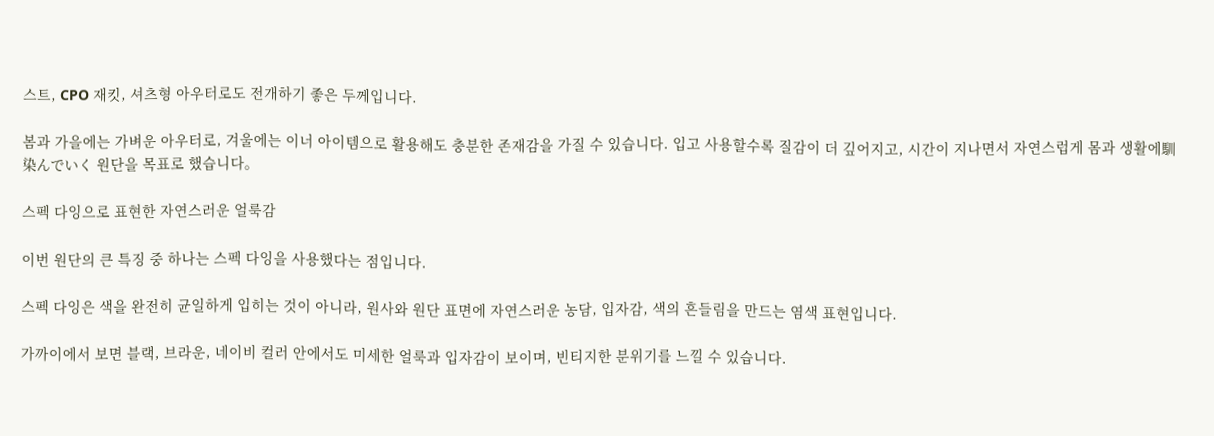스트, CPO 재킷, 셔츠형 아우터로도 전개하기 좋은 두께입니다.

봄과 가을에는 가벼운 아우터로, 겨울에는 이너 아이템으로 활용해도 충분한 존재감을 가질 수 있습니다. 입고 사용할수록 질감이 더 깊어지고, 시간이 지나면서 자연스럽게 몸과 생활에馴染んでいく 원단을 목표로 했습니다。

스펙 다잉으로 표현한 자연스러운 얼룩감

이번 원단의 큰 특징 중 하나는 스펙 다잉을 사용했다는 점입니다.

스펙 다잉은 색을 완전히 균일하게 입히는 것이 아니라, 원사와 원단 표면에 자연스러운 농담, 입자감, 색의 흔들림을 만드는 염색 표현입니다.

가까이에서 보면 블랙, 브라운, 네이비 컬러 안에서도 미세한 얼룩과 입자감이 보이며, 빈티지한 분위기를 느낄 수 있습니다.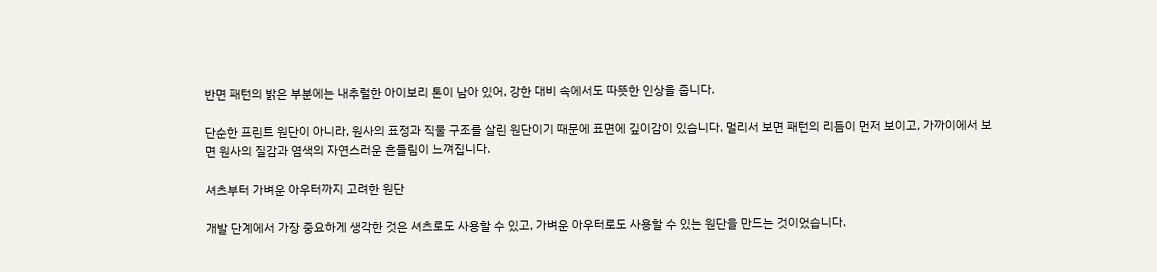반면 패턴의 밝은 부분에는 내추럴한 아이보리 톤이 남아 있어, 강한 대비 속에서도 따뜻한 인상을 줍니다.

단순한 프린트 원단이 아니라, 원사의 표정과 직물 구조를 살린 원단이기 때문에 표면에 깊이감이 있습니다. 멀리서 보면 패턴의 리듬이 먼저 보이고, 가까이에서 보면 원사의 질감과 염색의 자연스러운 흔들림이 느껴집니다.

셔츠부터 가벼운 아우터까지 고려한 원단

개발 단계에서 가장 중요하게 생각한 것은 셔츠로도 사용할 수 있고, 가벼운 아우터로도 사용할 수 있는 원단을 만드는 것이었습니다.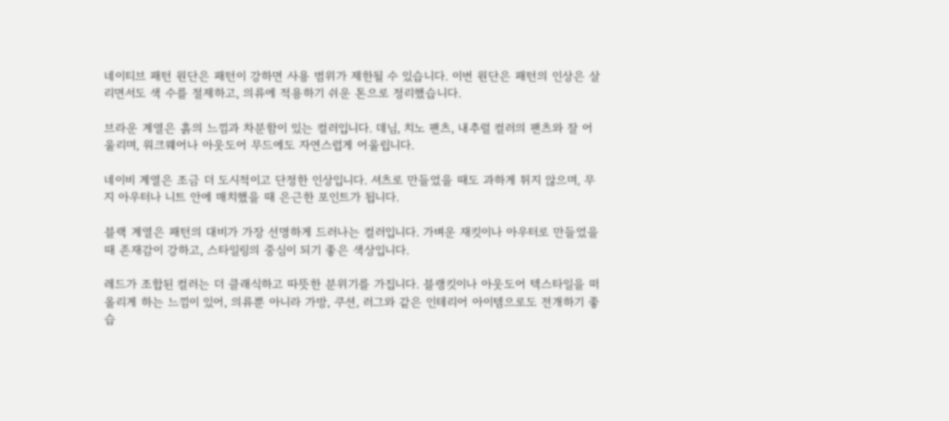네이티브 패턴 원단은 패턴이 강하면 사용 범위가 제한될 수 있습니다. 이번 원단은 패턴의 인상은 살리면서도 색 수를 절제하고, 의류에 적용하기 쉬운 톤으로 정리했습니다.

브라운 계열은 흙의 느낌과 차분함이 있는 컬러입니다. 데님, 치노 팬츠, 내추럴 컬러의 팬츠와 잘 어울리며, 워크웨어나 아웃도어 무드에도 자연스럽게 어울립니다.

네이비 계열은 조금 더 도시적이고 단정한 인상입니다. 셔츠로 만들었을 때도 과하게 튀지 않으며, 무지 아우터나 니트 안에 매치했을 때 은근한 포인트가 됩니다.

블랙 계열은 패턴의 대비가 가장 선명하게 드러나는 컬러입니다. 가벼운 재킷이나 아우터로 만들었을 때 존재감이 강하고, 스타일링의 중심이 되기 좋은 색상입니다.

레드가 조합된 컬러는 더 클래식하고 따뜻한 분위기를 가집니다. 블랭킷이나 아웃도어 텍스타일을 떠올리게 하는 느낌이 있어, 의류뿐 아니라 가방, 쿠션, 러그와 같은 인테리어 아이템으로도 전개하기 좋습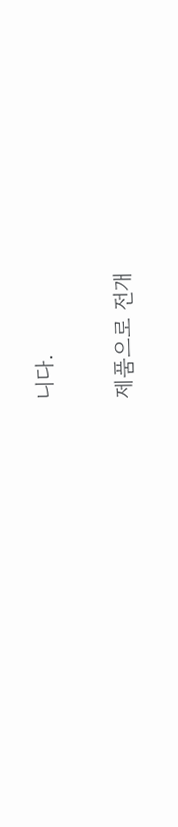니다.

제품으로 전개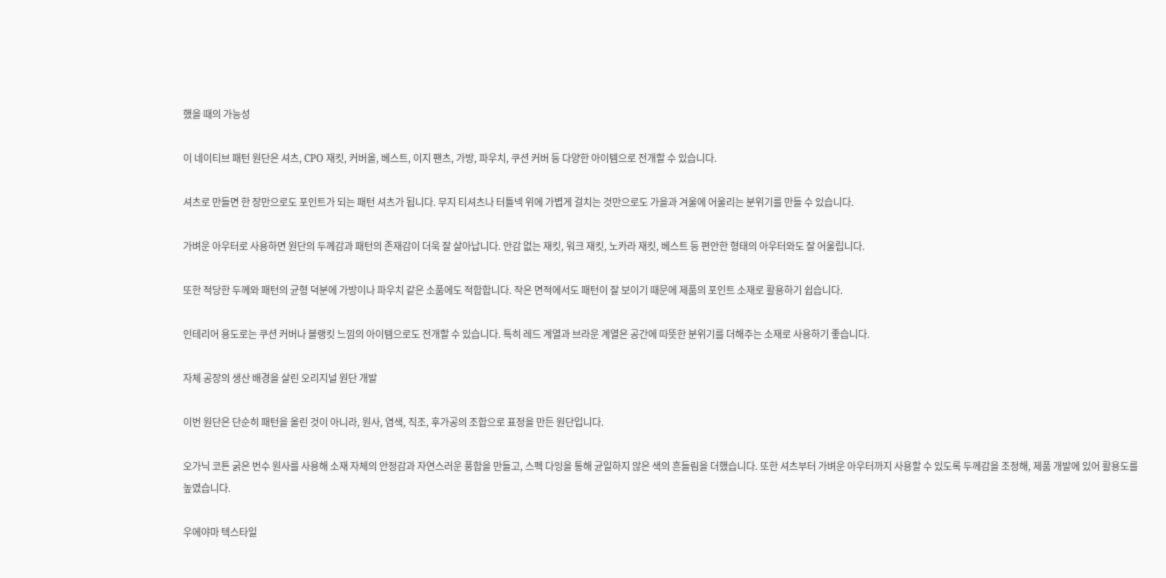했을 때의 가능성

이 네이티브 패턴 원단은 셔츠, CPO 재킷, 커버올, 베스트, 이지 팬츠, 가방, 파우치, 쿠션 커버 등 다양한 아이템으로 전개할 수 있습니다.

셔츠로 만들면 한 장만으로도 포인트가 되는 패턴 셔츠가 됩니다. 무지 티셔츠나 터틀넥 위에 가볍게 걸치는 것만으로도 가을과 겨울에 어울리는 분위기를 만들 수 있습니다.

가벼운 아우터로 사용하면 원단의 두께감과 패턴의 존재감이 더욱 잘 살아납니다. 안감 없는 재킷, 워크 재킷, 노카라 재킷, 베스트 등 편안한 형태의 아우터와도 잘 어울립니다.

또한 적당한 두께와 패턴의 균형 덕분에 가방이나 파우치 같은 소품에도 적합합니다. 작은 면적에서도 패턴이 잘 보이기 때문에 제품의 포인트 소재로 활용하기 쉽습니다.

인테리어 용도로는 쿠션 커버나 블랭킷 느낌의 아이템으로도 전개할 수 있습니다. 특히 레드 계열과 브라운 계열은 공간에 따뜻한 분위기를 더해주는 소재로 사용하기 좋습니다.

자체 공장의 생산 배경을 살린 오리지널 원단 개발

이번 원단은 단순히 패턴을 올린 것이 아니라, 원사, 염색, 직조, 후가공의 조합으로 표정을 만든 원단입니다.

오가닉 코튼 굵은 번수 원사를 사용해 소재 자체의 안정감과 자연스러운 풍합을 만들고, 스펙 다잉을 통해 균일하지 않은 색의 흔들림을 더했습니다. 또한 셔츠부터 가벼운 아우터까지 사용할 수 있도록 두께감을 조정해, 제품 개발에 있어 활용도를 높였습니다.

우에야마 텍스타일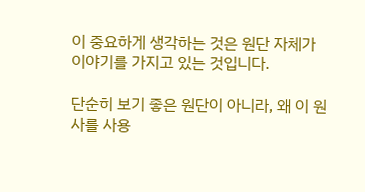이 중요하게 생각하는 것은 원단 자체가 이야기를 가지고 있는 것입니다.

단순히 보기 좋은 원단이 아니라, 왜 이 원사를 사용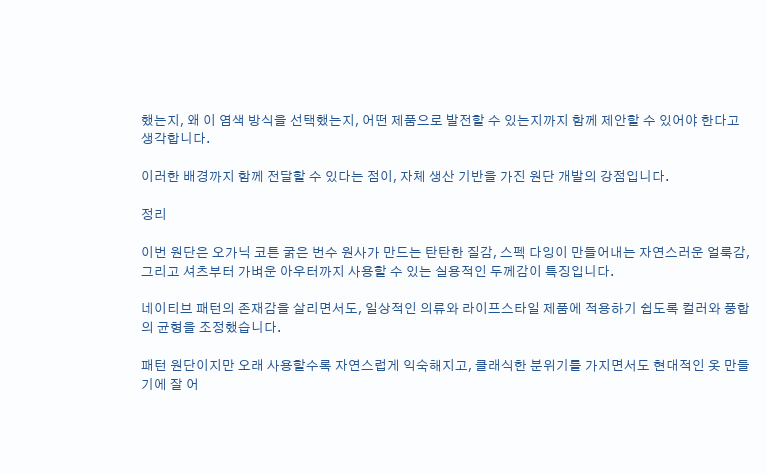했는지, 왜 이 염색 방식을 선택했는지, 어떤 제품으로 발전할 수 있는지까지 함께 제안할 수 있어야 한다고 생각합니다.

이러한 배경까지 함께 전달할 수 있다는 점이, 자체 생산 기반을 가진 원단 개발의 강점입니다.

정리

이번 원단은 오가닉 코튼 굵은 번수 원사가 만드는 탄탄한 질감, 스펙 다잉이 만들어내는 자연스러운 얼룩감, 그리고 셔츠부터 가벼운 아우터까지 사용할 수 있는 실용적인 두께감이 특징입니다.

네이티브 패턴의 존재감을 살리면서도, 일상적인 의류와 라이프스타일 제품에 적용하기 쉽도록 컬러와 풍합의 균형을 조정했습니다.

패턴 원단이지만 오래 사용할수록 자연스럽게 익숙해지고, 클래식한 분위기를 가지면서도 현대적인 옷 만들기에 잘 어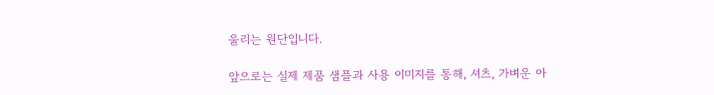울리는 원단입니다.

앞으로는 실제 제품 샘플과 사용 이미지를 통해, 셔츠, 가벼운 아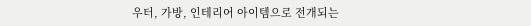우터, 가방, 인테리어 아이템으로 전개되는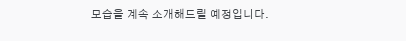모습을 계속 소개해드릴 예정입니다.